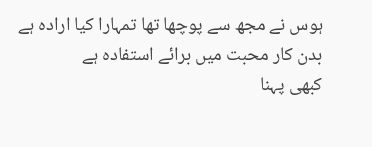ہوس نے مجھ سے پوچھا تھا تمہارا کیا ارادہ ہے
بدن کار محبت میں برائے استفادہ ہے
کبھی پہنا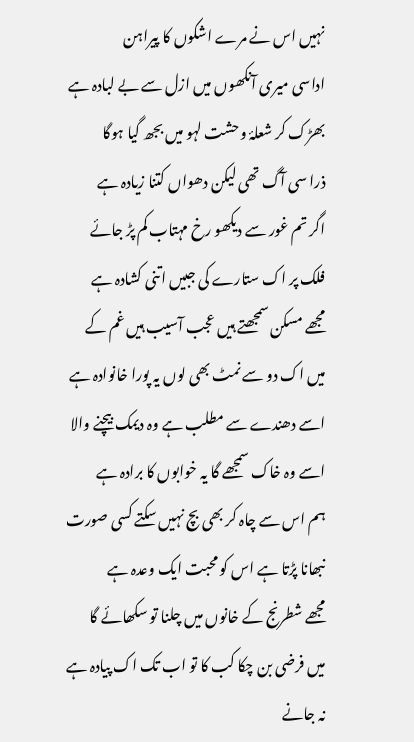نہیں اس نے مرے اشکوں کا پیراہن
اداسی میری آنکھوں میں ازل سے بے لبادہ ہے
بھڑک کر شعلۂ وحشت لہو میں بجھ گیا ہوگا
ذرا سی آگ تھی لیکن دھواں کتنا زیادہ ہے
اگر تم غور سے دیکھو رخ مہتاب کم پڑ جائے
فلک پر اک ستارے کی جبیں اتنی کشادہ ہے
مجھے مسکن سمجھتے ہیں عجب آسیب ہیں غم کے
میں اک دو سے نمٹ بھی لوں یہ پورا خانوادہ ہے
اسے دھندے سے مطلب ہے وہ دیمک بیچنے والا
اسے وہ خاک سمجھے گا یہ خوابوں کا برادہ ہے
ہم اس سے چاہ کر بھی بچ نہیں سکتے کسی صورت
نبھانا پڑتا ہے اس کو محبت ایک وعدہ ہے
مجھے شطرنج کے خانوں میں چلنا تو سکھائے گا
میں فرضی بن چکا کب کا تو اب تک اک پیادہ ہے
نہ جانے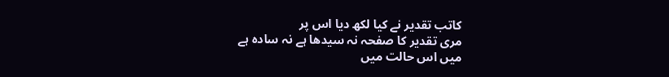کاتب تقدیر نے کیا لکھ دیا اس پر
مری تقدیر کا صفحہ نہ سیدھا ہے نہ سادہ ہے
میں اس حالت میں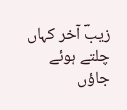زیبؔ آخر کہاں چلتے ہوئے جاؤں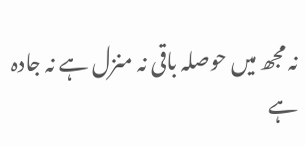نہ مجھ میں حوصلہ باقی نہ منزل ہے نہ جادہ ہے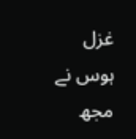غزل
ہوس نے مجھ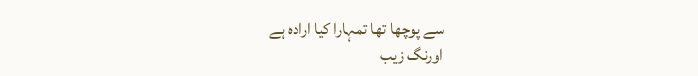سے پوچھا تھا تمہارا کیا ارادہ ہے
اورنگ زیب